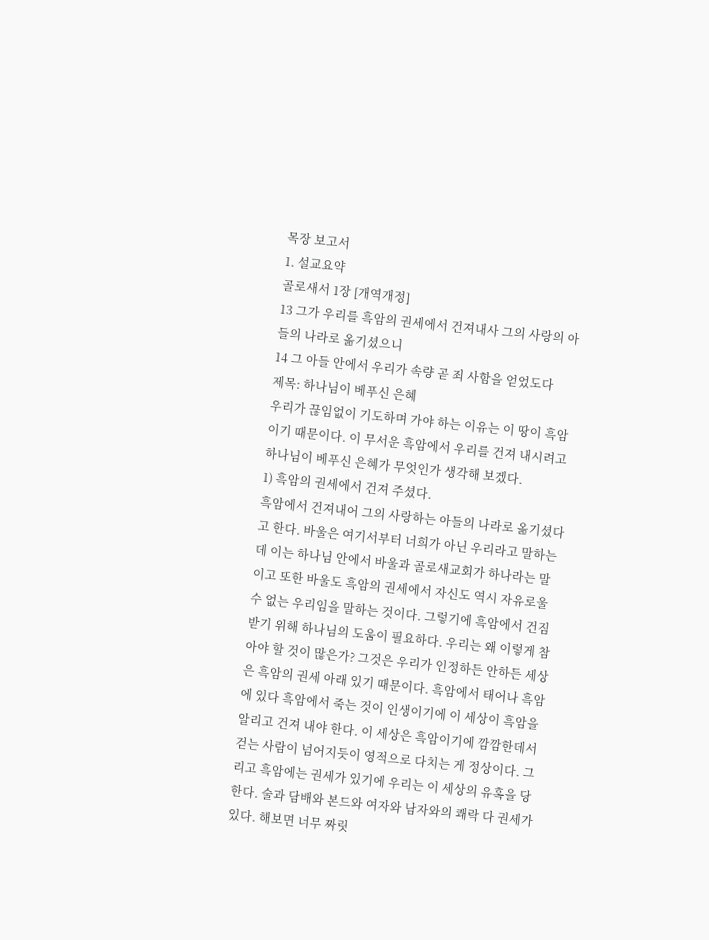목장 보고서
1. 설교요약
골로새서 1장 [개역개정]
13 그가 우리를 흑암의 권세에서 건져내사 그의 사랑의 아들의 나라로 옮기셨으니
14 그 아들 안에서 우리가 속량 곧 죄 사함을 얻었도다
제목: 하나님이 베푸신 은혜
우리가 끊임없이 기도하며 가야 하는 이유는 이 땅이 흑암이기 때문이다. 이 무서운 흑암에서 우리를 건져 내시려고 하나님이 베푸신 은혜가 무엇인가 생각해 보겠다.
1) 흑암의 권세에서 건져 주셨다.
흑암에서 건져내어 그의 사랑하는 아들의 나라로 옮기셨다고 한다. 바울은 여기서부터 너희가 아닌 우리라고 말하는데 이는 하나님 안에서 바울과 골로새교회가 하나라는 말이고 또한 바울도 흑암의 권세에서 자신도 역시 자유로울 수 없는 우리임을 말하는 것이다. 그렇기에 흑암에서 건짐 받기 위해 하나님의 도움이 필요하다. 우리는 왜 이렇게 참아야 할 것이 많은가? 그것은 우리가 인정하든 안하든 세상은 흑암의 권세 아래 있기 때문이다. 흑암에서 태어나 흑암에 있다 흑암에서 죽는 것이 인생이기에 이 세상이 흑암을 알리고 건져 내야 한다. 이 세상은 흑암이기에 깜깜한데서 걷는 사람이 넘어지듯이 영적으로 다치는 게 정상이다. 그리고 흑암에는 권세가 있기에 우리는 이 세상의 유혹을 당한다. 술과 담배와 본드와 여자와 남자와의 쾌락 다 권세가 있다. 해보면 너무 짜릿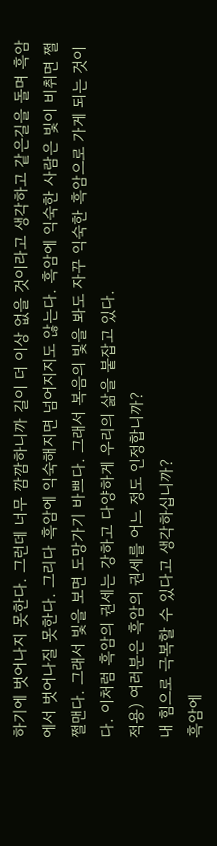하기에 벗어나지 못한다. 그런데 너무 깜깜하니까 길이 더 이상 없을 것이라고 생각하고 같은길을 돌며 흑암에서 벗어나질 못한다. 그리다 흑암에 익숙해지면 넘어지지도 않는다. 흑암에 익숙한 사람은 빛이 비취면 쩔쩔맨다. 그래서 빛을 보면 도망가기 바쁘다. 그래서 복음의 빛을 봐도 자꾸 익숙한 흑암으로 가게 되는 것이다. 이처럼 흑암의 권세는 강하고 다양하게 우리의 삶을 붙잡고 있다.
적용) 여러분은 흑암의 권세를 어느 정도 인정합니까?
내 힘으로 극복할 수 있다고 생각하십니까?
흑암에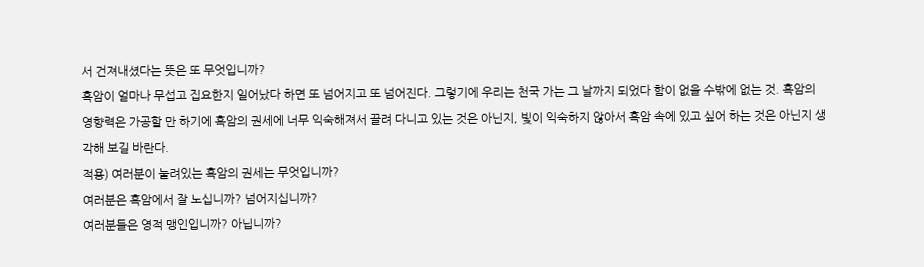서 건져내셨다는 뜻은 또 무엇입니까?
흑암이 얼마나 무섭고 집요한지 일어났다 하면 또 넘어지고 또 넘어진다. 그렇기에 우리는 천국 가는 그 날까지 되었다 함이 없을 수밖에 없는 것. 흑암의 영향력은 가공할 만 하기에 흑암의 권세에 너무 익숙해져서 끌려 다니고 있는 것은 아닌지, 빛이 익숙하지 않아서 흑암 속에 있고 싶어 하는 것은 아닌지 생각해 보길 바란다.
적용) 여러분이 눌려있는 흑암의 권세는 무엇입니까?
여러분은 흑암에서 잘 노십니까? 넘어지십니까?
여러분들은 영적 맹인입니까? 아닙니까?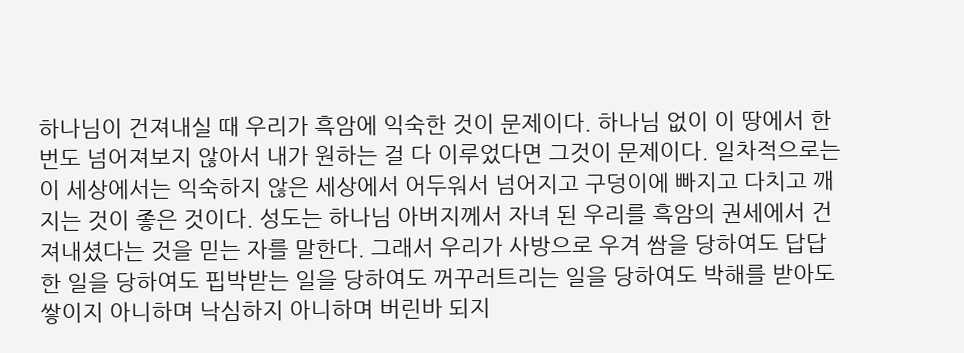하나님이 건져내실 때 우리가 흑암에 익숙한 것이 문제이다. 하나님 없이 이 땅에서 한 번도 넘어져보지 않아서 내가 원하는 걸 다 이루었다면 그것이 문제이다. 일차적으로는 이 세상에서는 익숙하지 않은 세상에서 어두워서 넘어지고 구덩이에 빠지고 다치고 깨지는 것이 좋은 것이다. 성도는 하나님 아버지께서 자녀 된 우리를 흑암의 권세에서 건져내셨다는 것을 믿는 자를 말한다. 그래서 우리가 사방으로 우겨 쌈을 당하여도 답답한 일을 당하여도 핍박받는 일을 당하여도 꺼꾸러트리는 일을 당하여도 박해를 받아도 쌓이지 아니하며 낙심하지 아니하며 버린바 되지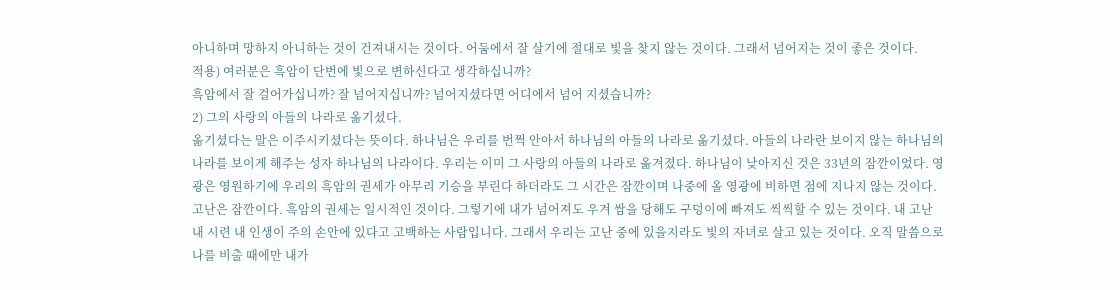아니하며 망하지 아니하는 것이 건져내시는 것이다. 어둠에서 잘 살기에 절대로 빛을 찾지 않는 것이다. 그래서 넘어지는 것이 좋은 것이다.
적용) 여러분은 흑암이 단번에 빛으로 변하신다고 생각하십니까?
흑암에서 잘 걸어가십니까? 잘 넘어지십니까? 넘어지셨다면 어디에서 넘어 지셨습니까?
2) 그의 사랑의 아들의 나라로 옮기셨다.
옮기셨다는 말은 이주시키셨다는 뜻이다. 하나님은 우리를 번쩍 안아서 하나님의 아들의 나라로 옮기셨다. 아들의 나라란 보이지 않는 하나님의 나라를 보이게 해주는 성자 하나님의 나라이다. 우리는 이미 그 사랑의 아들의 나라로 옮겨졌다. 하나님이 낮아지신 것은 33년의 잠깐이었다. 영광은 영원하기에 우리의 흑암의 권세가 아무리 기승을 부린다 하더라도 그 시간은 잠깐이며 나중에 올 영광에 비하면 점에 지나지 않는 것이다. 고난은 잠깐이다. 흑암의 권세는 일시적인 것이다. 그렇기에 내가 넘어져도 우겨 쌈을 당해도 구덩이에 빠져도 씩씩할 수 있는 것이다. 내 고난 내 시련 내 인생이 주의 손안에 있다고 고백하는 사람입니다. 그래서 우리는 고난 중에 있을지라도 빛의 자녀로 살고 있는 것이다. 오직 말씀으로 나를 비출 때에만 내가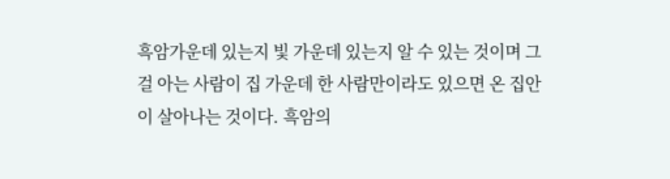흑암가운데 있는지 빛 가운데 있는지 알 수 있는 것이며 그걸 아는 사람이 집 가운데 한 사람만이라도 있으면 온 집안이 살아나는 것이다. 흑암의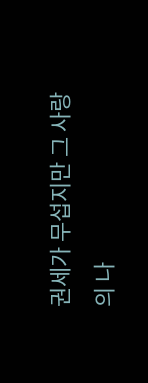권세가 무섭지만 그 사랑의 나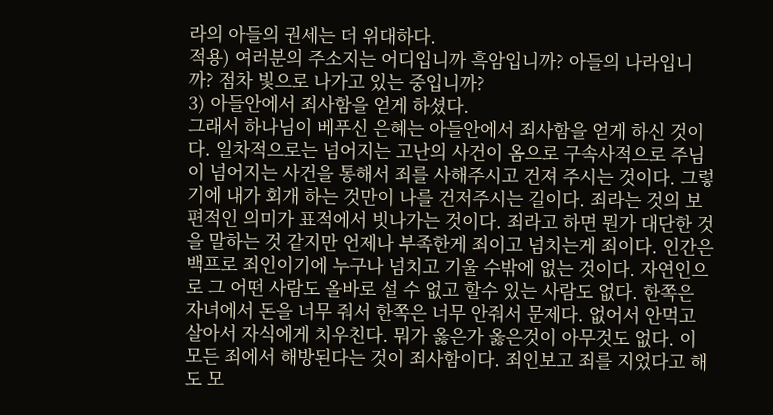라의 아들의 권세는 더 위대하다.
적용) 여러분의 주소지는 어디입니까 흑암입니까? 아들의 나라입니까? 점차 빛으로 나가고 있는 중입니까?
3) 아들안에서 죄사함을 얻게 하셨다.
그래서 하나님이 베푸신 은혜는 아들안에서 죄사함을 얻게 하신 것이다. 일차적으로는 넘어지는 고난의 사건이 옴으로 구속사적으로 주님이 넘어지는 사건을 통해서 죄를 사해주시고 건져 주시는 것이다. 그렇기에 내가 회개 하는 것만이 나를 건저주시는 길이다. 죄라는 것의 보편적인 의미가 표적에서 빗나가는 것이다. 죄라고 하면 뭔가 대단한 것을 말하는 것 같지만 언제나 부족한게 죄이고 넘치는게 죄이다. 인간은 백프로 죄인이기에 누구나 넘치고 기울 수밖에 없는 것이다. 자연인으로 그 어떤 사람도 올바로 설 수 없고 할수 있는 사람도 없다. 한쪽은 자녀에서 돈을 너무 줘서 한쪽은 너무 안줘서 문제다. 없어서 안먹고 살아서 자식에게 치우친다. 뭐가 옳은가 옳은것이 아무것도 없다. 이 모든 죄에서 해방된다는 것이 죄사함이다. 죄인보고 죄를 지었다고 해도 모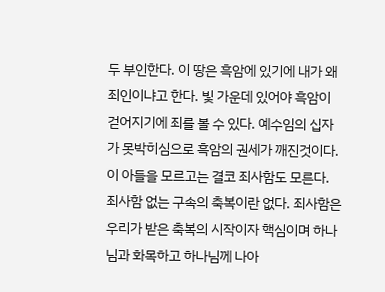두 부인한다. 이 땅은 흑암에 있기에 내가 왜 죄인이냐고 한다. 빛 가운데 있어야 흑암이 걷어지기에 죄를 볼 수 있다. 예수임의 십자가 못박히심으로 흑암의 권세가 깨진것이다. 이 아들을 모르고는 결코 죄사함도 모른다. 죄사함 없는 구속의 축복이란 없다. 죄사함은 우리가 받은 축복의 시작이자 핵심이며 하나님과 화목하고 하나님께 나아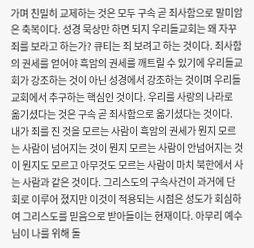가며 친밀히 교제하는 것은 모두 구속 곧 죄사함으로 말미암은 축복이다. 성경 묵상만 하면 되지 우리들교회는 왜 자꾸 죄를 보라고 하는가? 큐티는 죄 보려고 하는 것이다. 죄사함의 권세를 얻어야 흑암의 권세를 깨트릴 수 있기에 우리들교회가 강조하는 것이 아닌 성경에서 강조하는 것이며 우리들교회에서 추구하는 핵심인 것이다. 우리를 사랑의 나라로 옮기셨다는 것은 구속 곧 죄사함으로 옮기셨다는 것이다. 내가 죄를 진 것을 모르는 사람이 흑암의 권세가 뭔지 모르는 사람이 넘어지는 것이 뭔지 모르는 사람이 안넘어지는 것이 뭔지도 모르고 아무것도 모르는 사람이 마치 북한에서 사는 사람과 같은 것이다. 그리스도의 구속사건이 과거에 단회로 이루어 졌지만 이것이 적용되는 시점은 성도가 회심하여 그리스도를 믿음으로 받아들이는 현재이다. 아무리 예수님이 나를 위해 돌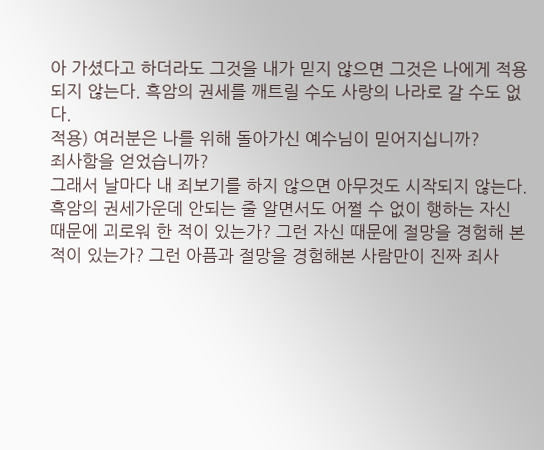아 가셨다고 하더라도 그것을 내가 믿지 않으면 그것은 나에게 적용 되지 않는다. 흑암의 권세를 깨트릴 수도 사랑의 나라로 갈 수도 없다.
적용) 여러분은 나를 위해 돌아가신 예수님이 믿어지십니까?
죄사함을 얻었습니까?
그래서 날마다 내 죄보기를 하지 않으면 아무것도 시작되지 않는다. 흑암의 권세가운데 안되는 줄 알면서도 어쩔 수 없이 행하는 자신 때문에 괴로워 한 적이 있는가? 그런 자신 때문에 절망을 경험해 본적이 있는가? 그런 아픔과 절망을 경험해본 사람만이 진짜 죄사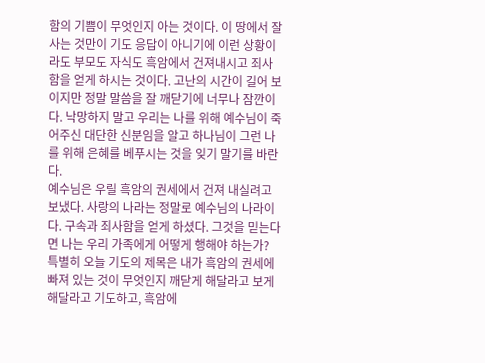함의 기쁨이 무엇인지 아는 것이다. 이 땅에서 잘 사는 것만이 기도 응답이 아니기에 이런 상황이라도 부모도 자식도 흑암에서 건져내시고 죄사함을 얻게 하시는 것이다. 고난의 시간이 길어 보이지만 정말 말씀을 잘 깨닫기에 너무나 잠깐이다. 낙망하지 말고 우리는 나를 위해 예수님이 죽어주신 대단한 신분임을 알고 하나님이 그런 나를 위해 은혜를 베푸시는 것을 잊기 말기를 바란다.
예수님은 우릴 흑암의 권세에서 건져 내실려고 보냈다. 사랑의 나라는 정말로 예수님의 나라이다. 구속과 죄사함을 얻게 하셨다. 그것을 믿는다면 나는 우리 가족에게 어떻게 행해야 하는가? 특별히 오늘 기도의 제목은 내가 흑암의 권세에 빠져 있는 것이 무엇인지 깨닫게 해달라고 보게 해달라고 기도하고, 흑암에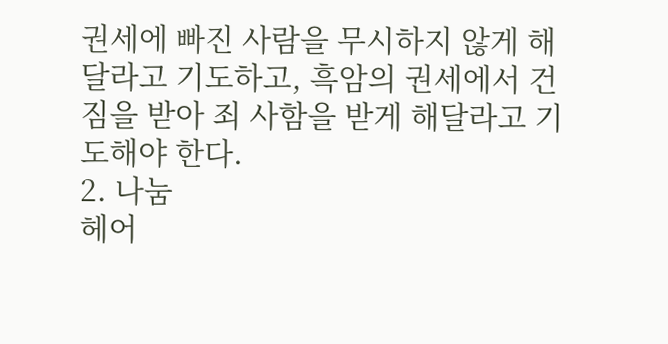권세에 빠진 사람을 무시하지 않게 해달라고 기도하고, 흑암의 권세에서 건짐을 받아 죄 사함을 받게 해달라고 기도해야 한다.
2. 나눔
헤어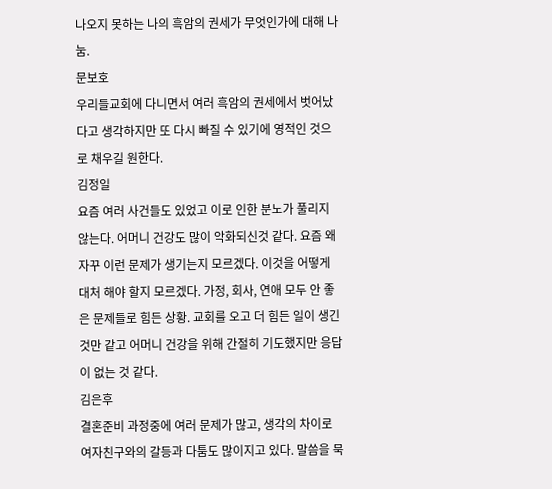나오지 못하는 나의 흑암의 권세가 무엇인가에 대해 나눔.
문보호
우리들교회에 다니면서 여러 흑암의 권세에서 벗어났다고 생각하지만 또 다시 빠질 수 있기에 영적인 것으로 채우길 원한다.
김정일
요즘 여러 사건들도 있었고 이로 인한 분노가 풀리지 않는다. 어머니 건강도 많이 악화되신것 같다. 요즘 왜 자꾸 이런 문제가 생기는지 모르겠다. 이것을 어떻게 대처 해야 할지 모르겠다. 가정, 회사, 연애 모두 안 좋은 문제들로 힘든 상황. 교회를 오고 더 힘든 일이 생긴 것만 같고 어머니 건강을 위해 간절히 기도했지만 응답이 없는 것 같다.
김은후
결혼준비 과정중에 여러 문제가 많고, 생각의 차이로 여자친구와의 갈등과 다툼도 많이지고 있다. 말씀을 묵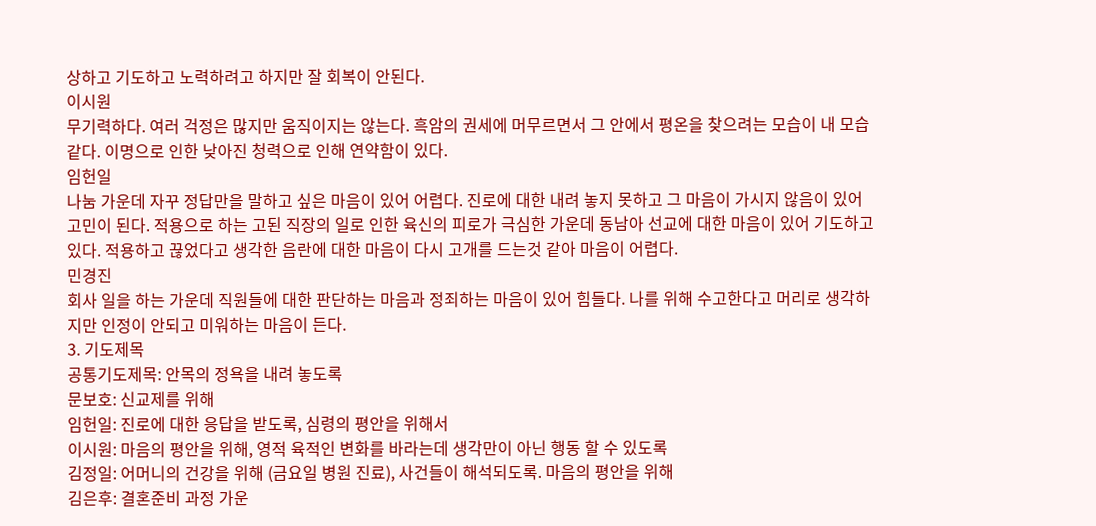상하고 기도하고 노력하려고 하지만 잘 회복이 안된다.
이시원
무기력하다. 여러 걱정은 많지만 움직이지는 않는다. 흑암의 권세에 머무르면서 그 안에서 평온을 찾으려는 모습이 내 모습 같다. 이명으로 인한 낮아진 청력으로 인해 연약함이 있다.
임헌일
나눔 가운데 자꾸 정답만을 말하고 싶은 마음이 있어 어렵다. 진로에 대한 내려 놓지 못하고 그 마음이 가시지 않음이 있어 고민이 된다. 적용으로 하는 고된 직장의 일로 인한 육신의 피로가 극심한 가운데 동남아 선교에 대한 마음이 있어 기도하고 있다. 적용하고 끊었다고 생각한 음란에 대한 마음이 다시 고개를 드는것 같아 마음이 어렵다.
민경진
회사 일을 하는 가운데 직원들에 대한 판단하는 마음과 정죄하는 마음이 있어 힘들다. 나를 위해 수고한다고 머리로 생각하지만 인정이 안되고 미워하는 마음이 든다.
3. 기도제목
공통기도제목: 안목의 정욕을 내려 놓도록
문보호: 신교제를 위해
임헌일: 진로에 대한 응답을 받도록, 심령의 평안을 위해서
이시원: 마음의 평안을 위해, 영적 육적인 변화를 바라는데 생각만이 아닌 행동 할 수 있도록
김정일: 어머니의 건강을 위해 (금요일 병원 진료), 사건들이 해석되도록. 마음의 평안을 위해
김은후: 결혼준비 과정 가운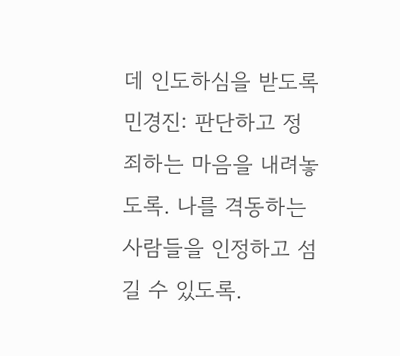데 인도하심을 받도록
민경진: 판단하고 정죄하는 마음을 내려놓도록. 나를 격동하는 사람들을 인정하고 섬길 수 있도록.